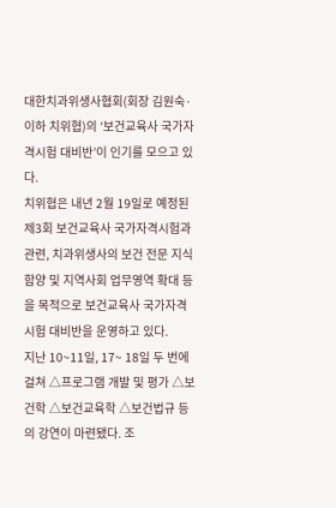대한치과위생사협회(회장 김원숙·이하 치위협)의 ‘보건교육사 국가자격시험 대비반’이 인기를 모으고 있다.
치위협은 내년 2월 19일로 예정된 제3회 보건교육사 국가자격시험과 관련, 치과위생사의 보건 전문 지식 함양 및 지역사회 업무영역 확대 등을 목적으로 보건교육사 국가자격시험 대비반을 운영하고 있다.
지난 10~11일, 17~ 18일 두 번에 걸쳐 △프로그램 개발 및 평가 △보건학 △보건교육학 △보건법규 등의 강연이 마련됐다. 조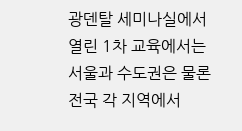광덴탈 세미나실에서 열린 1차 교육에서는 서울과 수도권은 물론 전국 각 지역에서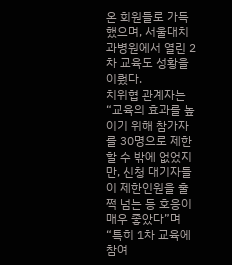온 회원들로 가득했으며, 서울대치과병원에서 열린 2차 교육도 성황을 이뤘다.
치위협 관계자는 “교육의 효과를 높이기 위해 참가자를 30명으로 제한할 수 밖에 없었지만, 신청 대기자들이 제한인원을 훌쩍 넘는 등 호응이 매우 좋았다”며 “특히 1차 교육에 참여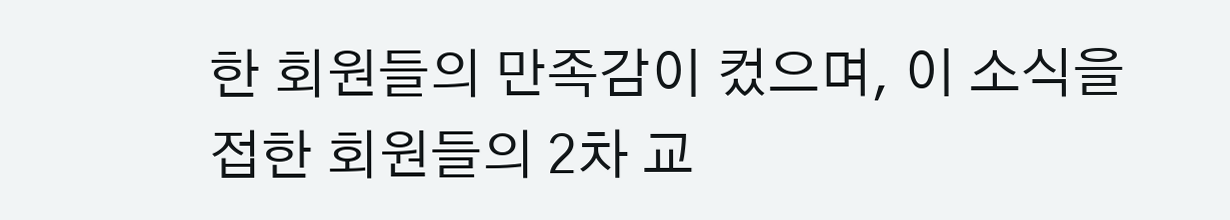한 회원들의 만족감이 컸으며, 이 소식을 접한 회원들의 2차 교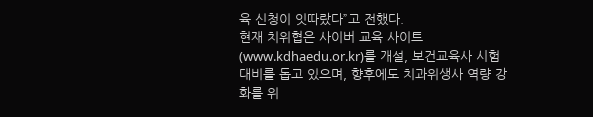육 신청이 잇따랐다”고 전했다.
현재 치위협은 사이버 교육 사이트(www.kdhaedu.or.kr)를 개설, 보건교육사 시험 대비를 돕고 있으며, 향후에도 치과위생사 역량 강화를 위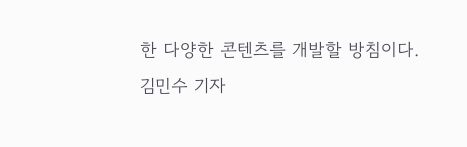한 다양한 콘텐츠를 개발할 방침이다.
김민수 기자